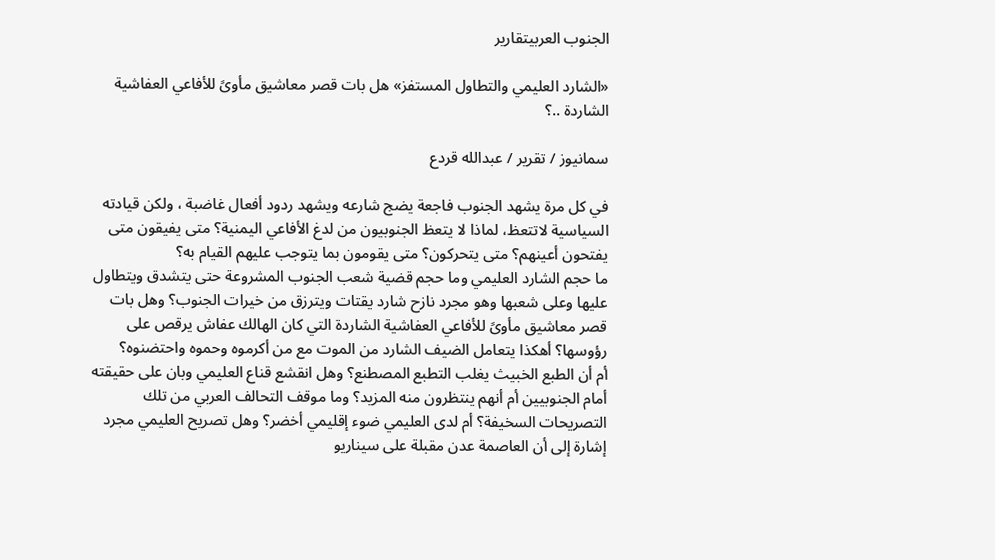الجنوب العربيتقارير

«الشارد العليمي والتطاول المستفز» هل بات قصر معاشيق مأوىً للأفاعي العفاشية الشاردة ..؟

سمانيوز / تقرير / عبدالله قردع

في كل مرة يشهد الجنوب فاجعة يضج شارعه ويشهد ردود أفعال غاضبة ، ولكن قيادته السياسية لاتتعظ، لماذا لا يتعظ الجنوبيون من لدغ الأفاعي اليمنية؟ متى يفيقون متى يفتحون أعينهم؟ متى يتحركون؟ متى يقومون بما يتوجب عليهم القيام به؟
ما حجم الشارد العليمي وما حجم قضية شعب الجنوب المشروعة حتى يتشدق ويتطاول عليها وعلى شعبها وهو مجرد نازح شارد يقتات ويترزق من خيرات الجنوب؟ وهل بات قصر معاشيق مأوىً للأفاعي العفاشية الشاردة التي كان الهالك عفاش يرقص على رؤوسها؟ أهكذا يتعامل الضيف الشارد من الموت مع من أكرموه وحموه واحتضنوه؟
أم أن الطبع الخبيث يغلب التطبع المصطنع؟ وهل انقشع قناع العليمي وبان على حقيقته أمام الجنوبيين أم أنهم ينتظرون منه المزيد؟ وما موقف التحالف العربي من تلك التصريحات السخيفة؟ أم لدى العليمي ضوء إقليمي أخضر؟ وهل تصريح العليمي مجرد إشارة إلى أن العاصمة عدن مقبلة على سيناريو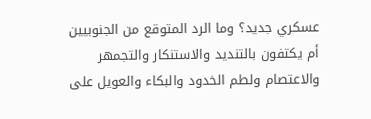عسكري جديد؟ وما الرد المتوقع من الجنوبيين أم يكتفون بالتنديد والاستنكار والتجمهر والاعتصام ولطم الخدود والبكاء والعويل على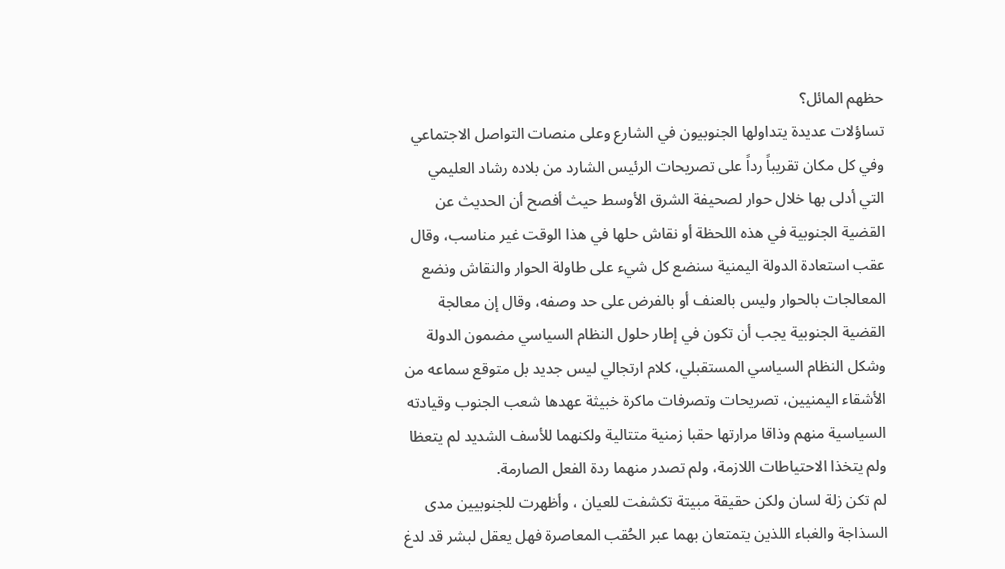حظهم المائل؟
تساؤلات عديدة يتداولها الجنوبيون في الشارع وعلى منصات التواصل الاجتماعي وفي كل مكان تقريباً رداً على تصريحات الرئيس الشارد من بلاده رشاد العليمي التي أدلى بها خلال حوار لصحيفة الشرق الأوسط حيث أفصح أن الحديث عن القضية الجنوبية في هذه اللحظة أو نقاش حلها في هذا الوقت غير مناسب، وقال عقب استعادة الدولة اليمنية سنضع كل شيء على طاولة الحوار والنقاش ونضع المعالجات بالحوار وليس بالعنف أو بالفرض على حد وصفه، وقال إن معالجة القضية الجنوبية يجب أن تكون في إطار حلول النظام السياسي مضمون الدولة وشكل النظام السياسي المستقبلي، كلام ارتجالي ليس جديد بل متوقع سماعه من الأشقاء اليمنيين، تصريحات وتصرفات ماكرة خبيثة عهدها شعب الجنوب وقيادته السياسية منهم وذاقا مرارتها حقبا زمنية متتالية ولكنهما للأسف الشديد لم يتعظا ولم يتخذا الاحتياطات اللازمة، ولم تصدر منهما ردة الفعل الصارمة.
لم تكن زلة لسان ولكن حقيقة مبيتة تكشفت للعيان ، وأظهرت للجنوبيين مدى السذاجة والغباء اللذين يتمتعان بهما عبر الحُقب المعاصرة فهل يعقل لبشر قد لدغ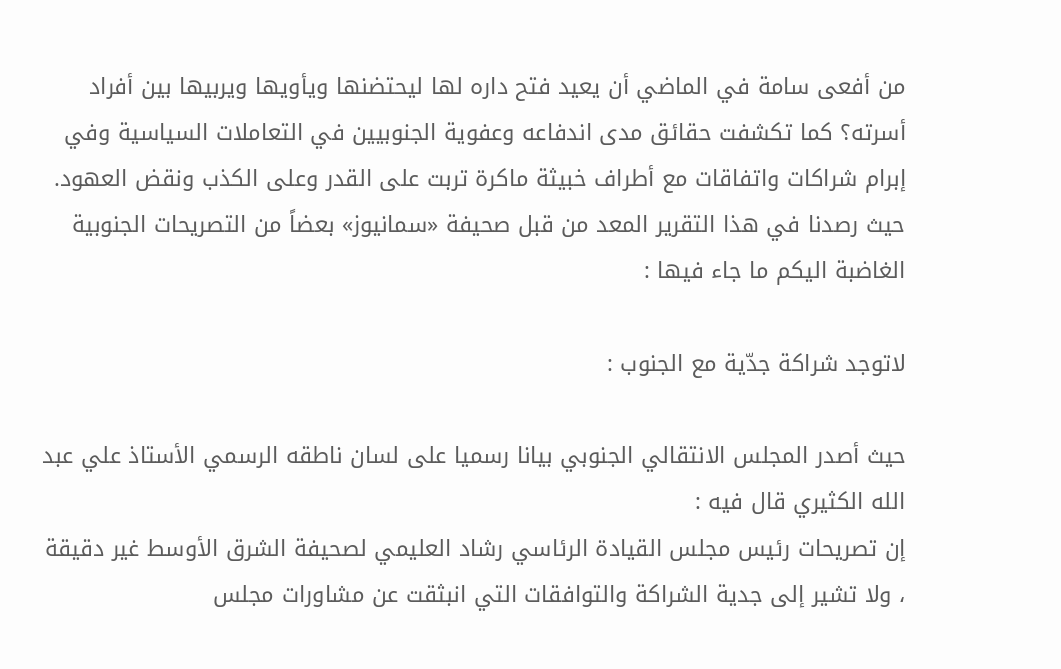من أفعى سامة في الماضي أن يعيد فتح داره لها ليحتضنها ويأويها ويربيها بين أفراد أسرته؟ كما تكشفت حقائق مدى اندفاعه وعفوية الجنوبيين في التعاملات السياسية وفي إبرام شراكات واتفاقات مع أطراف خبيثة ماكرة تربت على القدر وعلى الكذب ونقض العهود.
حيث رصدنا في هذا التقرير المعد من قبل صحيفة «سمانيوز» بعضاً من التصريحات الجنوبية الغاضبة اليكم ما جاء فيها :

لاتوجد شراكة جدّية مع الجنوب :

حيث أصدر المجلس الانتقالي الجنوبي بيانا رسميا على لسان ناطقه الرسمي الأستاذ علي عبد الله الكثيري قال فيه :
إن تصريحات رئيس مجلس القيادة الرئاسي رشاد العليمي لصحيفة الشرق الأوسط غير دقيقة ، ولا تشير إلى جدية الشراكة والتوافقات التي انبثقت عن مشاورات مجلس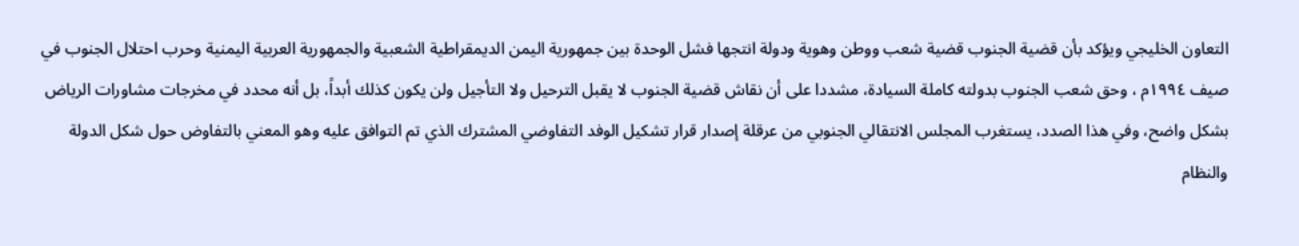التعاون الخليجي ويؤكد بأن قضية الجنوب قضية شعب ووطن وهوية ودولة انتجها فشل الوحدة بين جمهورية اليمن الديمقراطية الشعبية والجمهورية العربية اليمنية وحرب احتلال الجنوب في صيف ١٩٩٤م ، وحق شعب الجنوب بدولته كاملة السيادة، مشددا على أن نقاش قضية الجنوب لا يقبل الترحيل ولا التأجيل ولن يكون كذلك أبداً، بل أنه محدد في مخرجات مشاورات الرياض بشكل واضح، وفي هذا الصدد، يستغرب المجلس الانتقالي الجنوبي من عرقلة إصدار قرار تشكيل الوفد التفاوضي المشترك الذي تم التوافق عليه وهو المعني بالتفاوض حول شكل الدولة والنظام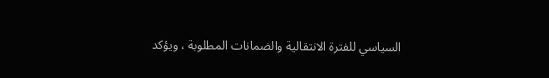السياسي للفترة الانتقالية والضمانات المطلوبة ، ويؤكد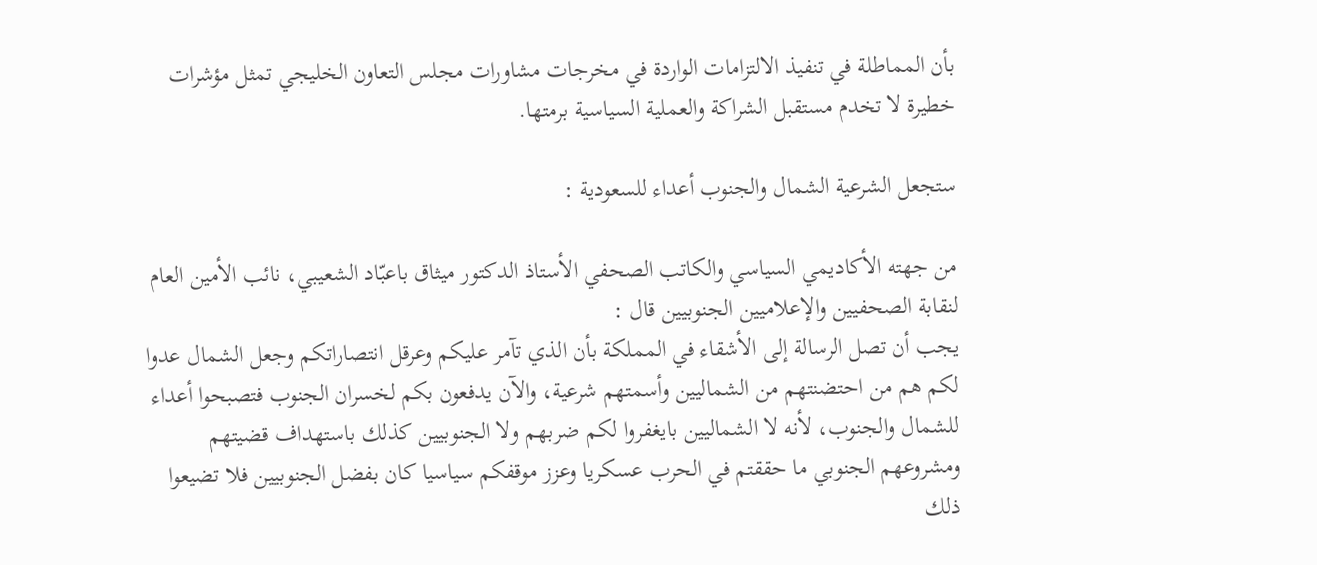بأن المماطلة في تنفيذ الالتزامات الواردة في مخرجات مشاورات مجلس التعاون الخليجي تمثل مؤشرات خطيرة لا تخدم مستقبل الشراكة والعملية السياسية برمتها.

ستجعل الشرعية الشمال والجنوب أعداء للسعودية :

من جهته الأكاديمي السياسي والكاتب الصحفي الأستاذ الدكتور ميثاق باعبّاد الشعيبي، نائب الأمين العام لنقابة الصحفيين والإعلاميين الجنوبيين قال :
يجب أن تصل الرسالة إلى الأشقاء في المملكة بأن الذي تآمر عليكم وعرقل انتصاراتكم وجعل الشمال عدوا لكم هم من احتضنتهم من الشماليين وأسمتهم شرعية، والآن يدفعون بكم لخسران الجنوب فتصبحوا أعداء للشمال والجنوب، لأنه لا الشماليين بايغفروا لكم ضربهم ولا الجنوبيين كذلك باستهداف قضيتهم ومشروعهم الجنوبي ما حققتم في الحرب عسكريا وعزز موقفكم سياسيا كان بفضل الجنوبيين فلا تضيعوا ذلك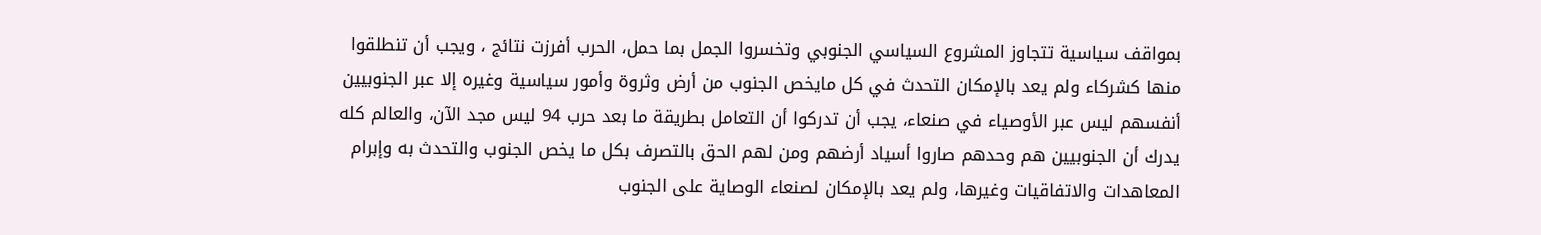بمواقف سياسية تتجاوز المشروع السياسي الجنوبي وتخسروا الجمل بما حمل، الحرب أفرزت نتائج ، ويجب أن تنطلقوا منها كشركاء ولم يعد بالإمكان التحدث في كل مايخص الجنوب من أرض وثروة وأمور سياسية وغيره إلا عبر الجنوبيين أنفسهم ليس عبر الأوصياء في صنعاء، يجب أن تدركوا أن التعامل بطريقة ما بعد حرب 94 ليس مجد الآن، والعالم كله يدرك أن الجنوبيين هم وحدهم صاروا أسياد أرضهم ومن لهم الحق بالتصرف بكل ما يخص الجنوب والتحدث به وإبرام المعاهدات والاتفاقيات وغيرها، ولم يعد بالإمكان لصنعاء الوصاية على الجنوب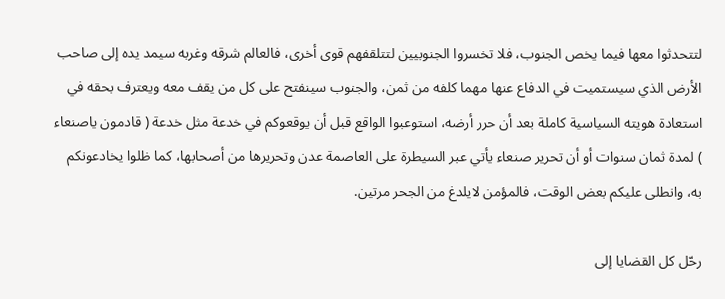لتتحدثوا معها فيما يخص الجنوب، فلا تخسروا الجنوبيين لتتلقفهم قوى أخرى، فالعالم شرقه وغربه سيمد يده إلى صاحب الأرض الذي سيستميت في الدفاع عنها مهما كلفه من ثمن، والجنوب سينفتح على كل من يقف معه ويعترف بحقه في استعادة هويته السياسية كاملة بعد أن حرر أرضه، استوعبوا الواقع قبل أن يوقعوكم في خدعة مثل خدعة ( قادمون ياصنعاء ) لمدة ثمان سنوات أو أن تحرير صنعاء يأتي عبر السيطرة على العاصمة عدن وتحريرها من أصحابها، كما ظلوا يخادعونكم به، وانطلى عليكم بعض الوقت، فالمؤمن لايلدغ من الجحر مرتين.

رحّل كل القضايا إلى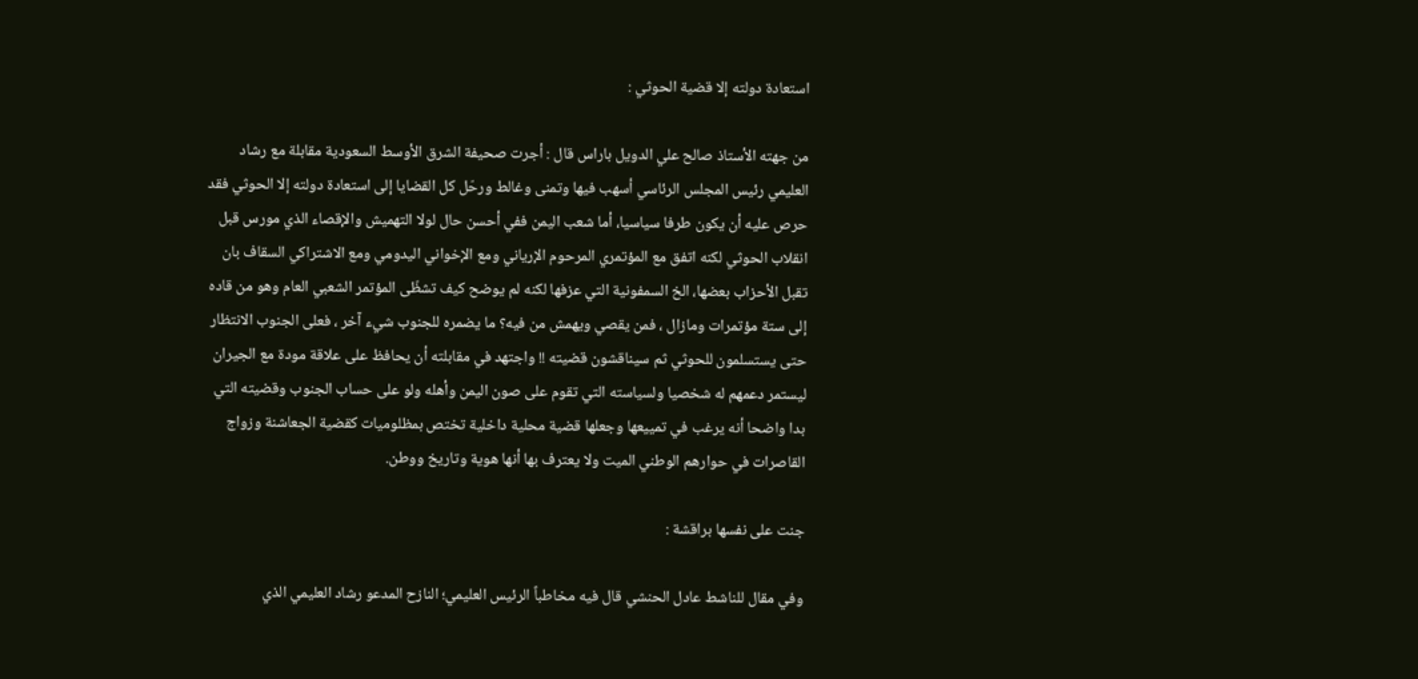استعادة دولته إلا قضية الحوثي :

من جهته الأستاذ صالح علي الدويل باراس قال : أجرت صحيفة الشرق الأوسط السعودية مقابلة مع رشاد العليمي رئيس المجلس الرئاسي أسهب فيها وتمنى وغالط ورحّل كل القضايا إلى استعادة دولته إلا الحوثي فقد حرص عليه أن يكون طرفا سياسيا، أما شعب اليمن ففي أحسن حال لولا التهميش والإقصاء الذي مورس قبل انقلاب الحوثي لكنه اتفق مع المؤتمري المرحوم الإرياني ومع الإخواني اليدومي ومع الاشتراكي السقاف بان تقبل الأحزاب بعضها، الخ السمفونية التي عزفها لكنه لم يوضح كيف تشظّى المؤتمر الشعبي العام وهو من قاده إلى ستة مؤتمرات ومازال ، فمن يقصي ويهمش من فيه؟ ما يضمره للجنوب شيء آخر ، فعلى الجنوب الانتظار حتى يستسلمون للحوثي ثم سيناقشون قضيته !! واجتهد في مقابلته أن يحافظ على علاقة مودة مع الجيران ليستمر دعمهم له شخصيا ولسياسته التي تقوم على صون اليمن وأهله ولو على حساب الجنوب وقضيته التي بدا واضحا أنه يرغب في تمييعها وجعلها قضية محلية داخلية تختص بمظلوميات كقضية الجعاشنة وزواج القاصرات في حوارهم الوطني الميت ولا يعترف بها أنها هوية وتاريخ ووطن.

جنت على نفسها براقشة :

وفي مقال للناشط عادل الحنشي قال فيه مخاطباً الرئيس العليمي؛ النازح المدعو رشاد العليمي الذي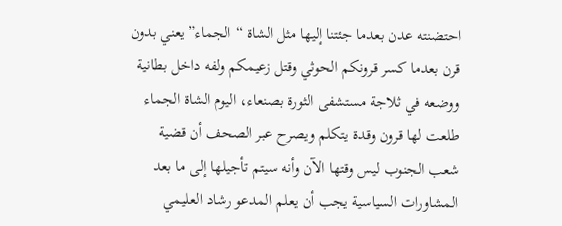احتضنته عدن بعدما جئتنا إليها مثل الشاة “الجماء”يعني بدون قرن بعدما كسر قرونكم الحوثي وقتل زعيمكم ولفه داخل بطانية ووضعه في ثلاجة مستشفى الثورة بصنعاء، اليوم الشاة الجماء طلعت لها قرون وقدة يتكلم ويصرح عبر الصحف أن قضية شعب الجنوب ليس وقتها الآن وأنه سيتم تأجيلها إلى ما بعد المشاورات السياسية يجب أن يعلم المدعو رشاد العليمي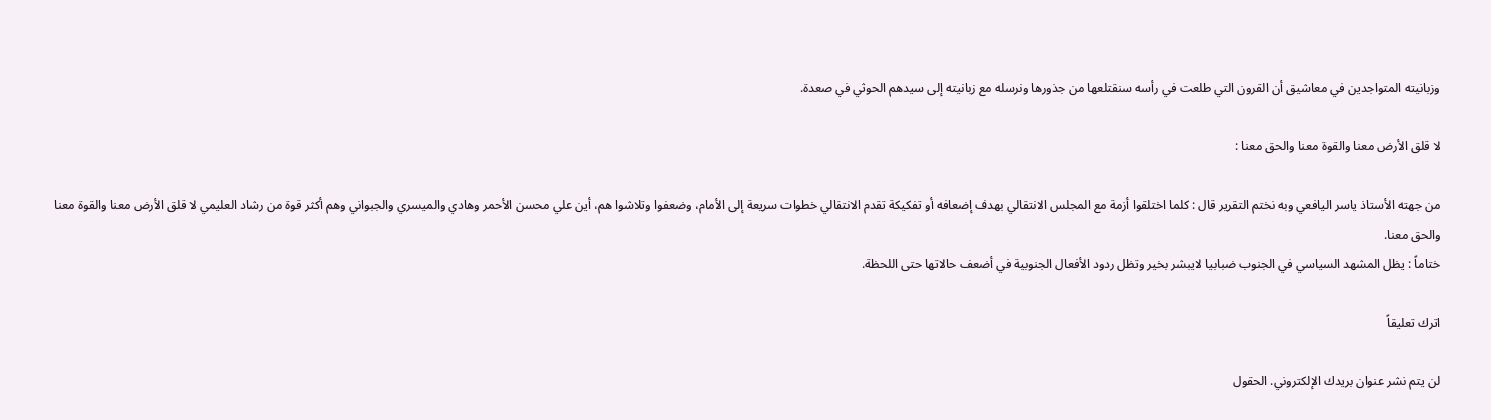وزبانيته المتواجدين في معاشيق أن القرون التي طلعت في رأسه سنقتلعها من جذورها ونرسله مع زبانيته إلى سيدهم الحوثي في صعدة.

لا قلق الأرض معنا والقوة معنا والحق معنا :

من جهته الأستاذ ياسر اليافعي وبه نختم التقرير قال : كلما اختلقوا أزمة مع المجلس الانتقالي بهدف إضعافه أو تفكيكة تقدم الانتقالي خطوات سريعة إلى الأمام، وضعفوا وتلاشوا هم، أين علي محسن الأحمر وهادي والميسري والجبواني وهم أكثر قوة من رشاد العليمي لا قلق الأرض معنا والقوة معنا والحق معنا.
ختاماً : يظل المشهد السياسي في الجنوب ضبابيا لايبشر بخير وتظل ردود الأفعال الجنوبية في أضعف حالاتها حتى اللحظة.

اترك تعليقاً

لن يتم نشر عنوان بريدك الإلكتروني. الحقول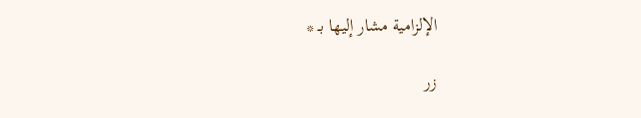الإلزامية مشار إليها بـ *

زر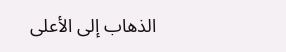الذهاب إلى الأعلى